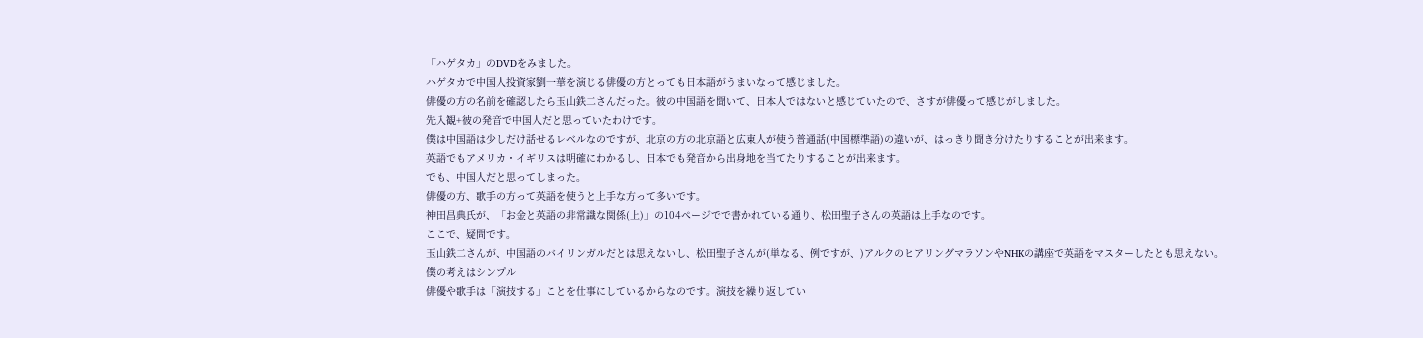「ハゲタカ」のDVDをみました。
ハゲタカで中国人投資家劉一華を演じる俳優の方とっても日本語がうまいなって感じました。
俳優の方の名前を確認したら玉山鉄二さんだった。彼の中国語を聞いて、日本人ではないと感じていたので、さすが俳優って感じがしました。
先入観+彼の発音で中国人だと思っていたわけです。
僕は中国語は少しだけ話せるレベルなのですが、北京の方の北京語と広東人が使う普通話(中国標準語)の違いが、はっきり聞き分けたりすることが出来ます。
英語でもアメリカ・イギリスは明確にわかるし、日本でも発音から出身地を当てたりすることが出来ます。
でも、中国人だと思ってしまった。
俳優の方、歌手の方って英語を使うと上手な方って多いです。
神田昌典氏が、「お金と英語の非常識な関係(上)」の104ページでで書かれている通り、松田聖子さんの英語は上手なのです。
ここで、疑問です。
玉山鉄二さんが、中国語のバイリンガルだとは思えないし、松田聖子さんが(単なる、例ですが、)アルクのヒアリングマラソンやNHKの講座で英語をマスターしたとも思えない。
僕の考えはシンプル
俳優や歌手は「演技する」ことを仕事にしているからなのです。演技を繰り返してい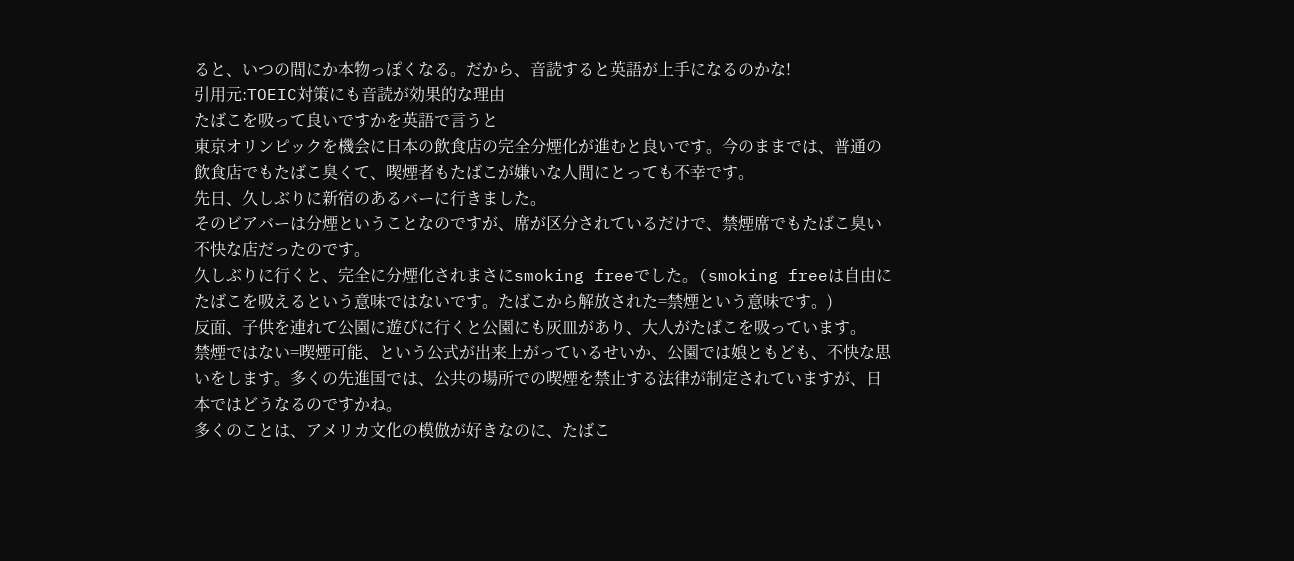ると、いつの間にか本物っぽくなる。だから、音読すると英語が上手になるのかな!
引用元:TOEIC対策にも音読が効果的な理由
たばこを吸って良いですかを英語で言うと
東京オリンピックを機会に日本の飲食店の完全分煙化が進むと良いです。今のままでは、普通の飲食店でもたばこ臭くて、喫煙者もたばこが嫌いな人間にとっても不幸です。
先日、久しぶりに新宿のあるバーに行きました。
そのビアバーは分煙ということなのですが、席が区分されているだけで、禁煙席でもたばこ臭い不快な店だったのです。
久しぶりに行くと、完全に分煙化されまさにsmoking freeでした。(smoking freeは自由にたばこを吸えるという意味ではないです。たばこから解放された=禁煙という意味です。)
反面、子供を連れて公園に遊びに行くと公園にも灰皿があり、大人がたばこを吸っています。
禁煙ではない=喫煙可能、という公式が出来上がっているせいか、公園では娘ともども、不快な思いをします。多くの先進国では、公共の場所での喫煙を禁止する法律が制定されていますが、日本ではどうなるのですかね。
多くのことは、アメリカ文化の模倣が好きなのに、たばこ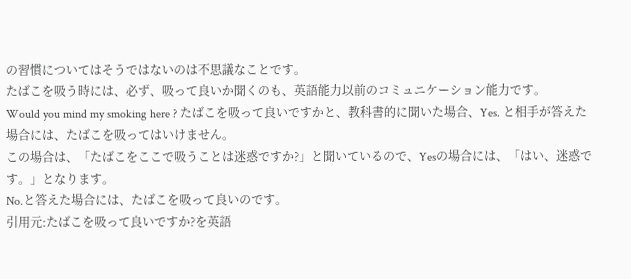の習慣についてはそうではないのは不思議なことです。
たばこを吸う時には、必ず、吸って良いか聞くのも、英語能力以前のコミュニケーション能力です。
Would you mind my smoking here ? たばこを吸って良いですかと、教科書的に聞いた場合、Yes. と相手が答えた場合には、たばこを吸ってはいけません。
この場合は、「たばこをここで吸うことは迷惑ですか?」と聞いているので、Yesの場合には、「はい、迷惑です。」となります。
No.と答えた場合には、たばこを吸って良いのです。
引用元:たばこを吸って良いですか?を英語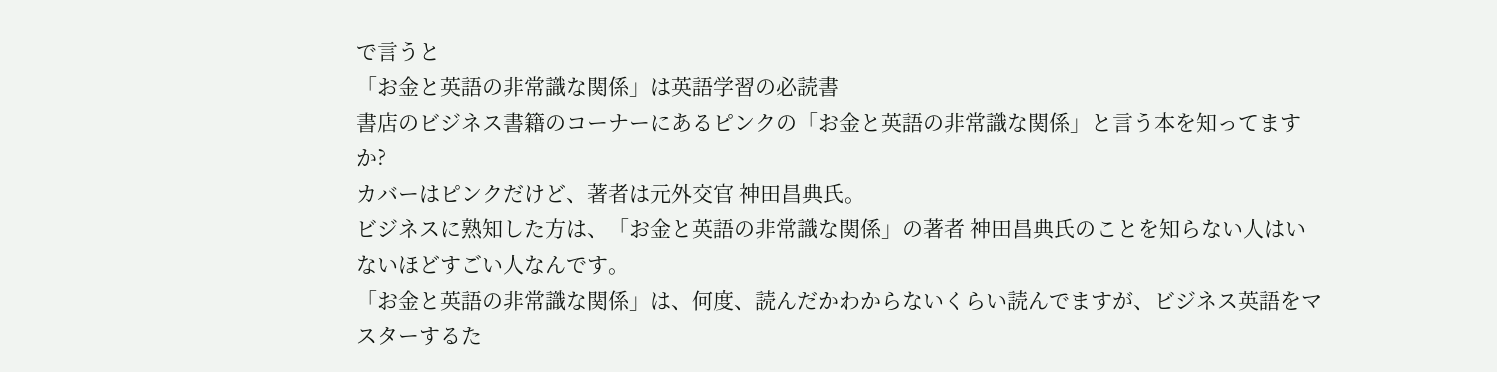で言うと
「お金と英語の非常識な関係」は英語学習の必読書
書店のビジネス書籍のコーナーにあるピンクの「お金と英語の非常識な関係」と言う本を知ってますか?
カバーはピンクだけど、著者は元外交官 神田昌典氏。
ビジネスに熟知した方は、「お金と英語の非常識な関係」の著者 神田昌典氏のことを知らない人はいないほどすごい人なんです。
「お金と英語の非常識な関係」は、何度、読んだかわからないくらい読んでますが、ビジネス英語をマスターするた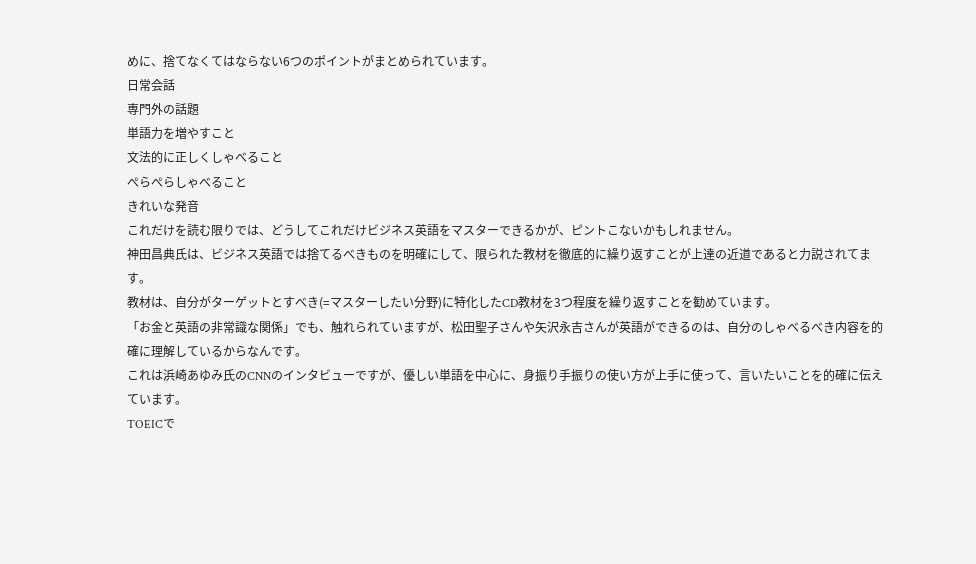めに、捨てなくてはならない6つのポイントがまとめられています。
日常会話
専門外の話題
単語力を増やすこと
文法的に正しくしゃべること
ぺらぺらしゃべること
きれいな発音
これだけを読む限りでは、どうしてこれだけビジネス英語をマスターできるかが、ピントこないかもしれません。
神田昌典氏は、ビジネス英語では捨てるべきものを明確にして、限られた教材を徹底的に繰り返すことが上達の近道であると力説されてます。
教材は、自分がターゲットとすべき(=マスターしたい分野)に特化したCD教材を3つ程度を繰り返すことを勧めています。
「お金と英語の非常識な関係」でも、触れられていますが、松田聖子さんや矢沢永吉さんが英語ができるのは、自分のしゃべるべき内容を的確に理解しているからなんです。
これは浜崎あゆみ氏のCNNのインタビューですが、優しい単語を中心に、身振り手振りの使い方が上手に使って、言いたいことを的確に伝えています。
TOEICで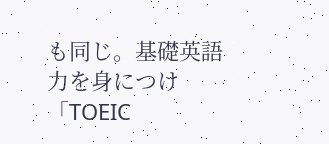も同じ。基礎英語力を身につけ「TOEIC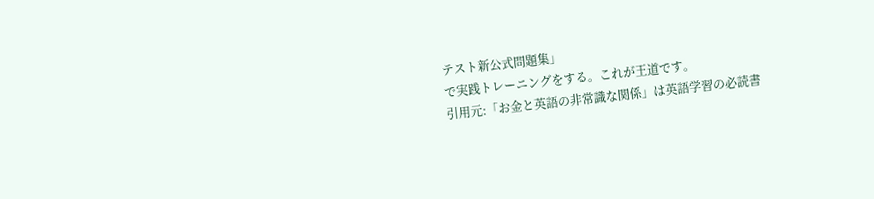テスト新公式問題集」
で実践トレーニングをする。これが王道です。
引用元:「お金と英語の非常識な関係」は英語学習の必読書